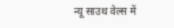न्यू साउथ वेल्स में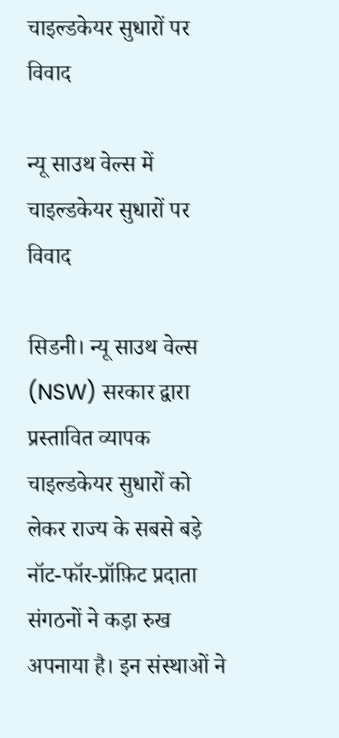चाइल्डकेयर सुधारों पर विवाद

न्यू साउथ वेल्स में चाइल्डकेयर सुधारों पर विवाद

सिडनी। न्यू साउथ वेल्स (NSW) सरकार द्वारा प्रस्तावित व्यापक चाइल्डकेयर सुधारों को लेकर राज्य के सबसे बड़े नॉट-फॉर-प्रॉफ़िट प्रदाता संगठनों ने कड़ा रुख अपनाया है। इन संस्थाओं ने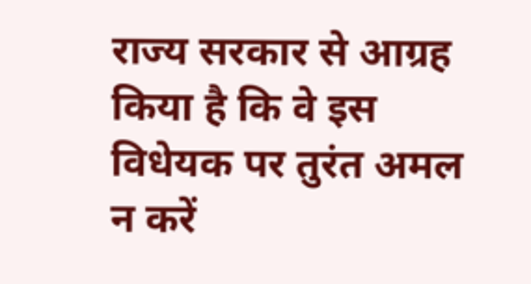राज्य सरकार से आग्रह किया है कि वे इस विधेयक पर तुरंत अमल न करें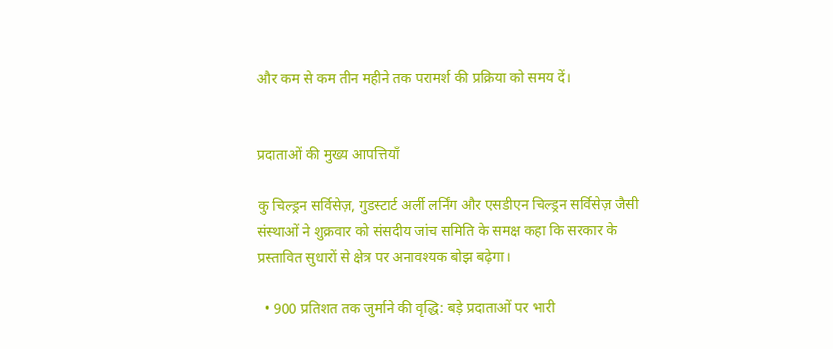और कम से कम तीन महीने तक परामर्श की प्रक्रिया को समय दें।


प्रदाताओं की मुख्य आपत्तियाँ

कु चिल्ड्रन सर्विसेज़, गुडस्टार्ट अर्ली लर्निंग और एसडीएन चिल्ड्रन सर्विसेज़ जैसी संस्थाओं ने शुक्रवार को संसदीय जांच समिति के समक्ष कहा कि सरकार के प्रस्तावित सुधारों से क्षेत्र पर अनावश्यक बोझ बढ़ेगा।

  • 900 प्रतिशत तक जुर्माने की वृद्धि: बड़े प्रदाताओं पर भारी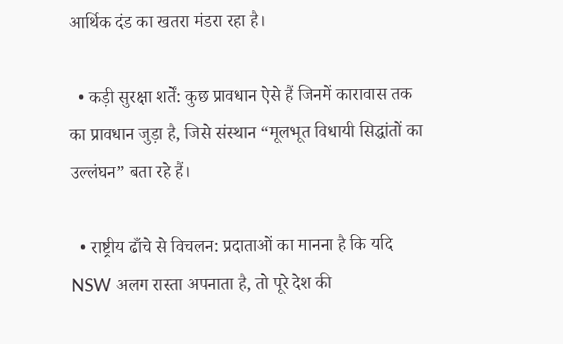आर्थिक दंड का खतरा मंडरा रहा है।

  • कड़ी सुरक्षा शर्तें: कुछ प्रावधान ऐसे हैं जिनमें कारावास तक का प्रावधान जुड़ा है, जिसे संस्थान “मूलभूत विधायी सिद्धांतों का उल्लंघन” बता रहे हैं।

  • राष्ट्रीय ढाँचे से विचलन: प्रदाताओं का मानना है कि यदि NSW अलग रास्ता अपनाता है, तो पूरे देश की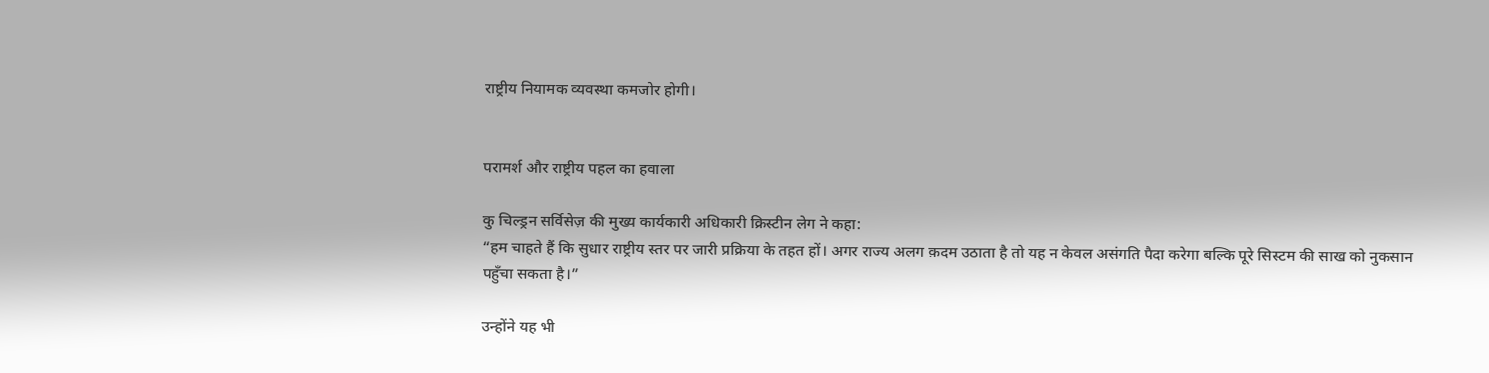राष्ट्रीय नियामक व्यवस्था कमजोर होगी।


परामर्श और राष्ट्रीय पहल का हवाला

कु चिल्ड्रन सर्विसेज़ की मुख्य कार्यकारी अधिकारी क्रिस्टीन लेग ने कहा:
“हम चाहते हैं कि सुधार राष्ट्रीय स्तर पर जारी प्रक्रिया के तहत हों। अगर राज्य अलग क़दम उठाता है तो यह न केवल असंगति पैदा करेगा बल्कि पूरे सिस्टम की साख को नुकसान पहुँचा सकता है।”

उन्होंने यह भी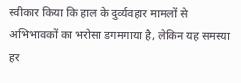स्वीकार किया कि हाल के दुर्व्यवहार मामलों से अभिभावकों का भरोसा डगमगाया है, लेकिन यह समस्या हर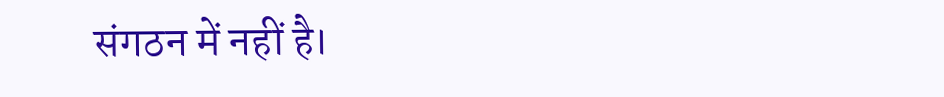संगठन में नहीं है।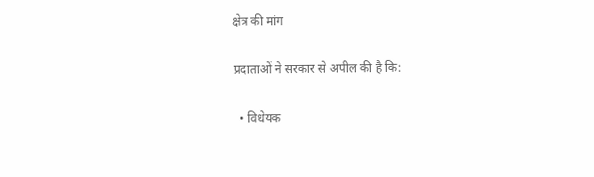क्षेत्र की मांग

प्रदाताओं ने सरकार से अपील की है कि:

  • विधेयक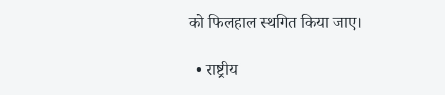को फिलहाल स्थगित किया जाए।

  • राष्ट्रीय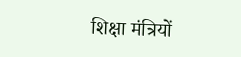शिक्षा मंत्रियों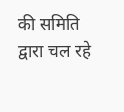की समिति द्वारा चल रहे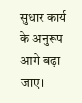सुधार कार्य के अनुरूप आगे बढ़ा जाए।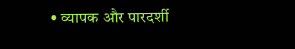• व्यापक और पारदर्शी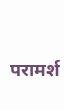परामर्श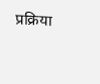प्रक्रिया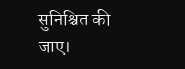सुनिश्चित की जाए।